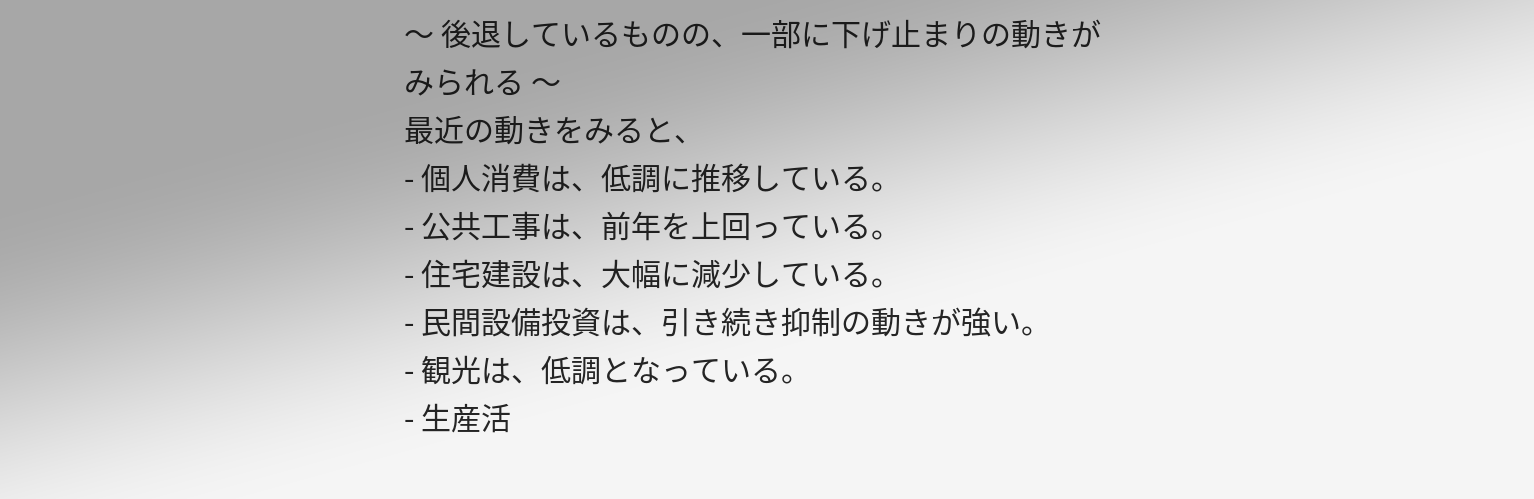〜 後退しているものの、一部に下げ止まりの動きがみられる 〜
最近の動きをみると、
- 個人消費は、低調に推移している。
- 公共工事は、前年を上回っている。
- 住宅建設は、大幅に減少している。
- 民間設備投資は、引き続き抑制の動きが強い。
- 観光は、低調となっている。
- 生産活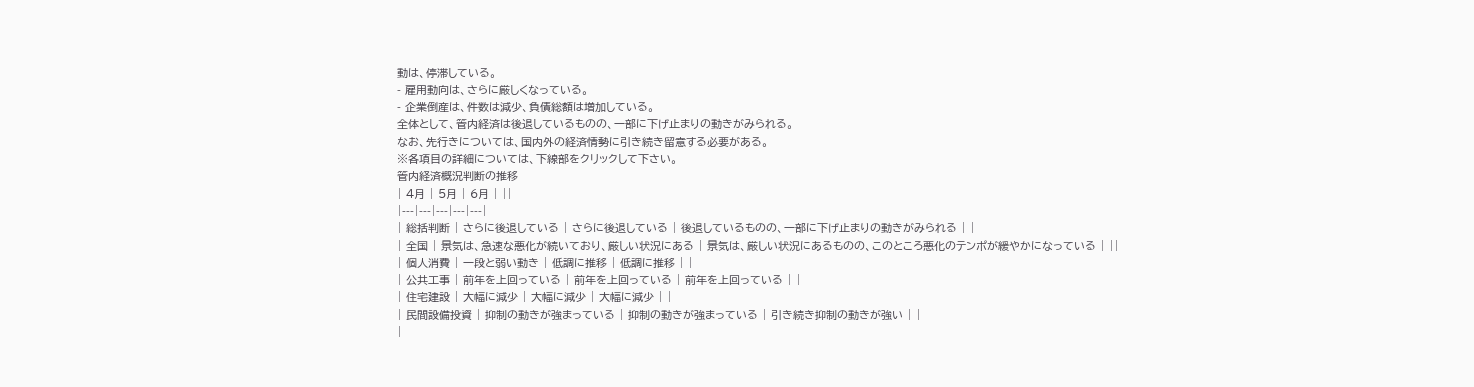動は、停滞している。
- 雇用動向は、さらに厳しくなっている。
- 企業倒産は、件数は減少、負債総額は増加している。
全体として、管内経済は後退しているものの、一部に下げ止まりの動きがみられる。
なお、先行きについては、国内外の経済情勢に引き続き留意する必要がある。
※各項目の詳細については、下線部をクリックして下さい。
管内経済概況判断の推移
| 4月 | 5月 | 6月 | ||
|---|---|---|---|---|
| 総括判断 | さらに後退している | さらに後退している | 後退しているものの、一部に下げ止まりの動きがみられる | |
| 全国 | 景気は、急速な悪化が続いており、厳しい状況にある | 景気は、厳しい状況にあるものの、このところ悪化のテンポが緩やかになっている | ||
| 個人消費 | 一段と弱い動き | 低調に推移 | 低調に推移 | |
| 公共工事 | 前年を上回っている | 前年を上回っている | 前年を上回っている | |
| 住宅建設 | 大幅に減少 | 大幅に減少 | 大幅に減少 | |
| 民間設備投資 | 抑制の動きが強まっている | 抑制の動きが強まっている | 引き続き抑制の動きが強い | |
|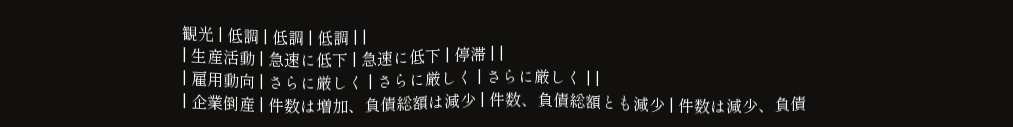観光 | 低調 | 低調 | 低調 | |
| 生産活動 | 急速に低下 | 急速に低下 | 停滞 | |
| 雇用動向 | さらに厳しく | さらに厳しく | さらに厳しく | |
| 企業倒産 | 件数は増加、負債総額は減少 | 件数、負債総額とも減少 | 件数は減少、負債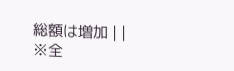総額は増加 | |
※全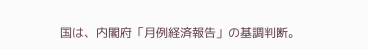国は、内閣府「月例経済報告」の基調判断。